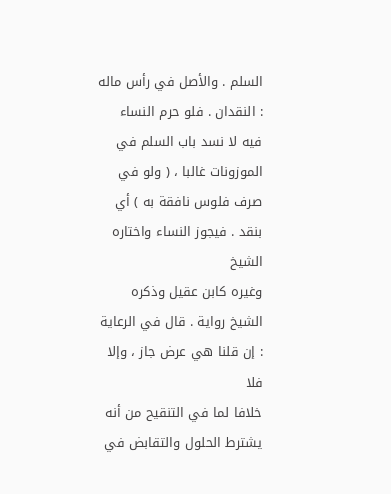السلم . والأصل في رأس ماله : النقدان . فلو حرم النساء فيه لا نسد باب السلم في
الموزونات غالبا ، ( ولو في صرف فلوس نافقة به ) أي بنقد . فيجوز النساء واختاره الشيخ
وغيره كابن عقيل وذكره الشيخ رواية . قال في الرعاية : إن قلنا هي عرض جاز ، وإلا فلا
خلافا لما في التنقيح من أنه يشترط الحلول والتقابض في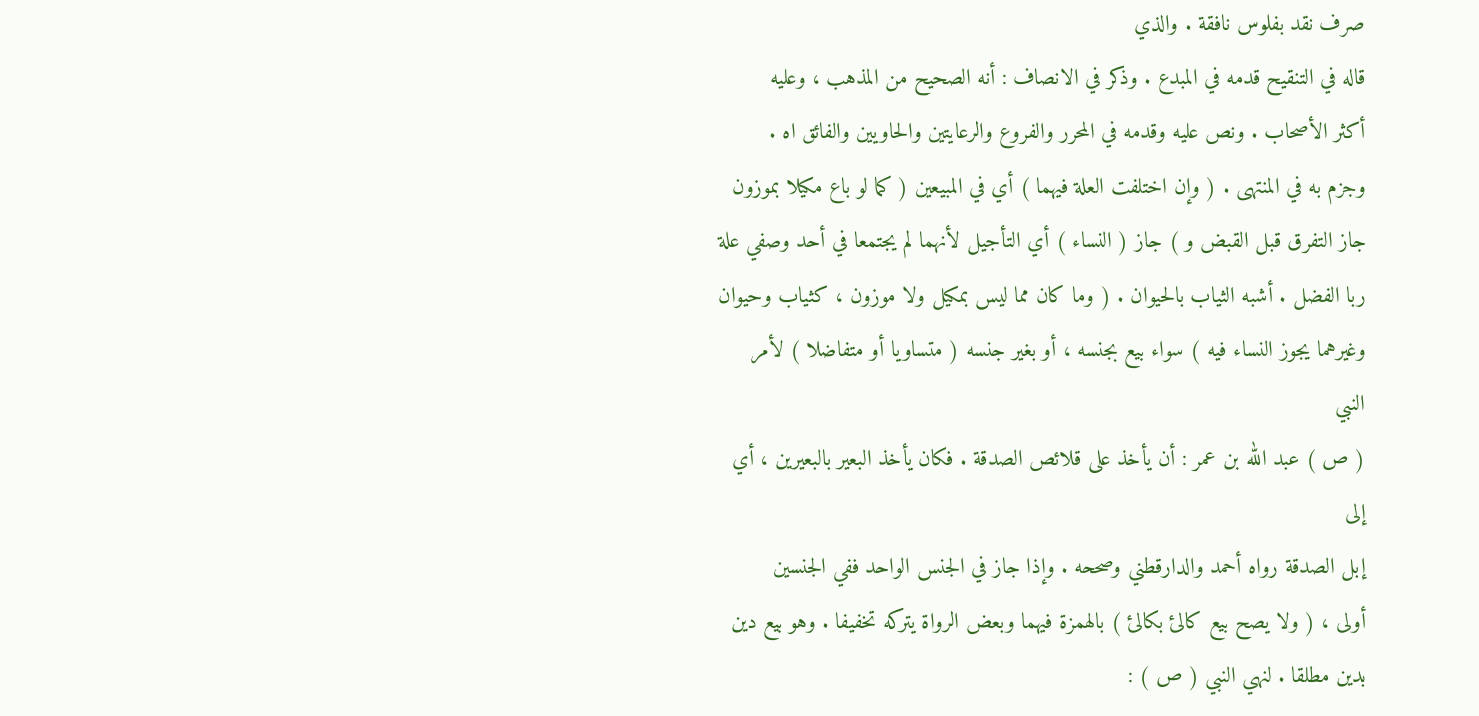صرف نقد بفلوس نافقة . والذي
قاله في التنقيح قدمه في المبدع . وذكر في الانصاف : أنه الصحيح من المذهب ، وعليه
أكثر الأصحاب . ونص عليه وقدمه في المحرر والفروع والرعايتين والحاويين والفائق اه .
وجزم به في المنتهى . ( وإن اختلفت العلة فيهما ) أي في المبيعين ( كما لو باع مكيلا بموزون
جاز التفرق قبل القبض و ) جاز ( النساء ) أي التأجيل لأنهما لم يجتمعا في أحد وصفي علة
ربا الفضل . أشبه الثياب بالحيوان . ( وما كان مما ليس بمكيل ولا موزون ، كثياب وحيوان
وغيرهما يجوز النساء فيه ) سواء بيع بجنسه ، أو بغير جنسه ( متساويا أو متفاضلا ) لأمر النبي
( ص ) عبد الله بن عمر : أن يأخذ على قلائص الصدقة . فكان يأخذ البعير بالبعيرين ، أي إلى
إبل الصدقة رواه أحمد والدارقطني وصححه . وإذا جاز في الجنس الواحد ففي الجنسين
أولى ، ( ولا يصح بيع كالئ بكالئ ) بالهمزة فيهما وبعض الرواة يتركه تخفيفا . وهو بيع دين
بدين مطلقا . لنهي النبي ( ص ) :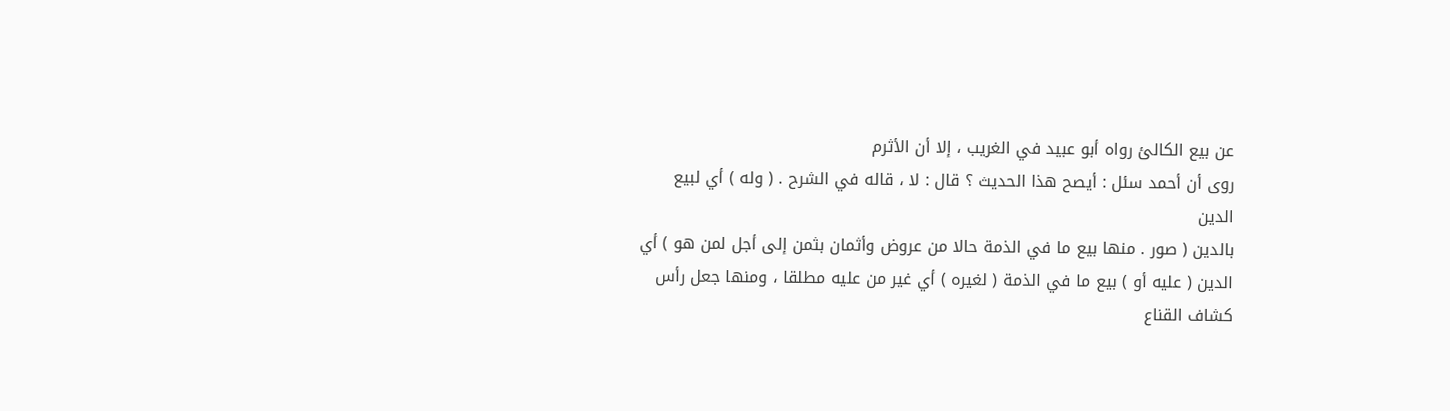عن بيع الكالئ رواه أبو عبيد في الغريب ، إلا أن الأثرم
روى أن أحمد سئل : أيصح هذا الحديث ؟ قال : لا ، قاله في الشرح . ( وله ) أي لبيع الدين
بالدين ( صور . منها بيع ما في الذمة حالا من عروض وأثمان بثمن إلى أجل لمن هو ) أي
الدين ( عليه أو ) بيع ما في الذمة ( لغيره ) أي غير من عليه مطلقا ، ومنها جعل رأس
كشاف القناع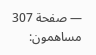— صفحة 307
مساهمون: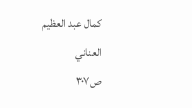كمال عبد العظيم العناني
ص٣٠٧